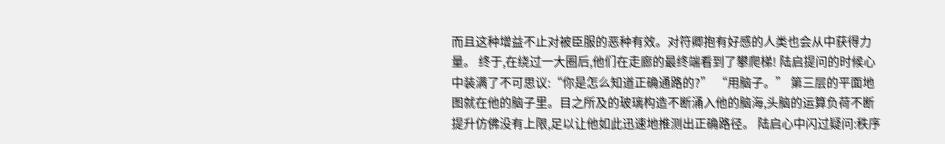而且这种增益不止对被臣服的恶种有效。对符卿抱有好感的人类也会从中获得力量。 终于,在绕过一大圈后,他们在走廊的最终端看到了攀爬梯! 陆启提问的时候心中装满了不可思议:“你是怎么知道正确通路的?” “用脑子。” 第三层的平面地图就在他的脑子里。目之所及的玻璃构造不断涌入他的脑海,头脑的运算负荷不断提升仿佛没有上限,足以让他如此迅速地推测出正确路径。 陆启心中闪过疑问:秩序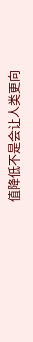值降低不是会让人类更向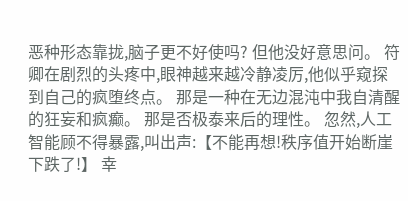恶种形态靠拢,脑子更不好使吗? 但他没好意思问。 符卿在剧烈的头疼中,眼神越来越冷静凌厉,他似乎窥探到自己的疯堕终点。 那是一种在无边混沌中我自清醒的狂妄和疯癫。 那是否极泰来后的理性。 忽然,人工智能顾不得暴露,叫出声:【不能再想!秩序值开始断崖下跌了!】 幸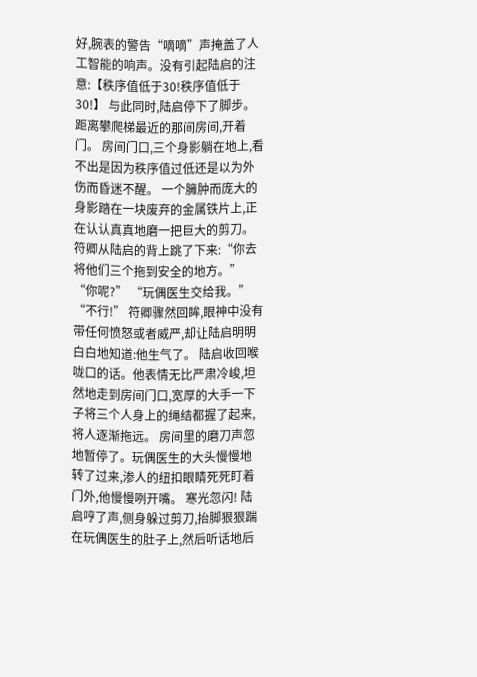好,腕表的警告“嘀嘀”声掩盖了人工智能的响声。没有引起陆启的注意:【秩序值低于30!秩序值低于30!】 与此同时,陆启停下了脚步。 距离攀爬梯最近的那间房间,开着门。 房间门口,三个身影躺在地上,看不出是因为秩序值过低还是以为外伤而昏迷不醒。 一个臃肿而庞大的身影踏在一块废弃的金属铁片上,正在认认真真地磨一把巨大的剪刀。 符卿从陆启的背上跳了下来:“你去将他们三个拖到安全的地方。” “你呢?” “玩偶医生交给我。” “不行!” 符卿骤然回眸,眼神中没有带任何愤怒或者威严,却让陆启明明白白地知道:他生气了。 陆启收回喉咙口的话。他表情无比严肃冷峻,坦然地走到房间门口,宽厚的大手一下子将三个人身上的绳结都握了起来,将人逐渐拖远。 房间里的磨刀声忽地暂停了。玩偶医生的大头慢慢地转了过来,渗人的纽扣眼睛死死盯着门外,他慢慢咧开嘴。 寒光忽闪! 陆启哼了声,侧身躲过剪刀,抬脚狠狠踹在玩偶医生的肚子上,然后听话地后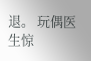退。 玩偶医生惊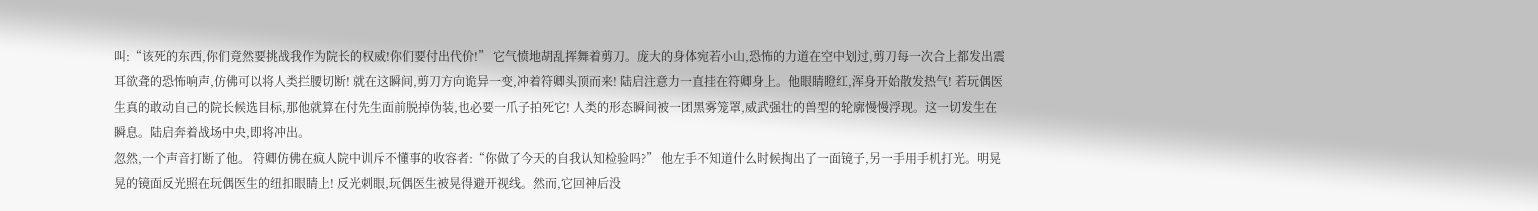叫:“该死的东西,你们竟然要挑战我作为院长的权威!你们要付出代价!” 它气愤地胡乱挥舞着剪刀。庞大的身体宛若小山,恐怖的力道在空中划过,剪刀每一次合上都发出震耳欲聋的恐怖响声,仿佛可以将人类拦腰切断! 就在这瞬间,剪刀方向诡异一变,冲着符卿头顶而来! 陆启注意力一直挂在符卿身上。他眼睛瞪红,浑身开始散发热气! 若玩偶医生真的敢动自己的院长候选目标,那他就算在付先生面前脱掉伪装,也必要一爪子拍死它! 人类的形态瞬间被一团黑雾笼罩,威武强壮的兽型的轮廓慢慢浮现。这一切发生在瞬息。陆启奔着战场中央,即将冲出。
忽然,一个声音打断了他。 符卿仿佛在疯人院中训斥不懂事的收容者:“你做了今天的自我认知检验吗?” 他左手不知道什么时候掏出了一面镜子,另一手用手机打光。明晃晃的镜面反光照在玩偶医生的纽扣眼睛上! 反光刺眼,玩偶医生被晃得避开视线。然而,它回神后没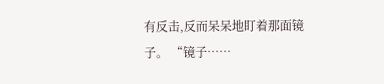有反击,反而呆呆地盯着那面镜子。 “镜子……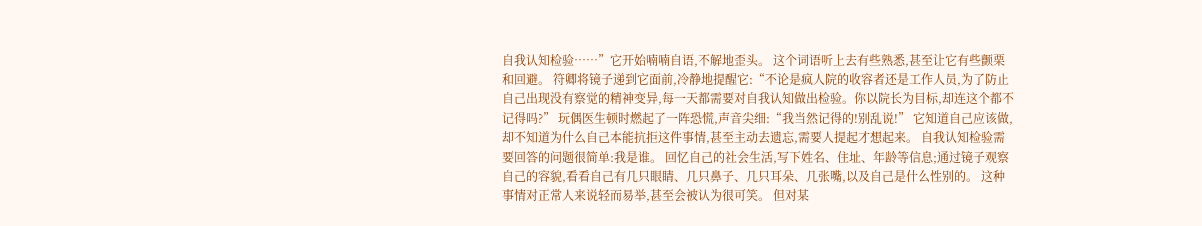自我认知检验……”它开始喃喃自语,不解地歪头。 这个词语听上去有些熟悉,甚至让它有些颤栗和回避。 符卿将镜子递到它面前,冷静地提醒它:“不论是疯人院的收容者还是工作人员,为了防止自己出现没有察觉的精神变异,每一天都需要对自我认知做出检验。你以院长为目标,却连这个都不记得吗?” 玩偶医生顿时燃起了一阵恐慌,声音尖细:“我当然记得的!别乱说!” 它知道自己应该做,却不知道为什么自己本能抗拒这件事情,甚至主动去遗忘,需要人提起才想起来。 自我认知检验需要回答的问题很简单:我是谁。 回忆自己的社会生活,写下姓名、住址、年龄等信息;通过镜子观察自己的容貌,看看自己有几只眼睛、几只鼻子、几只耳朵、几张嘴,以及自己是什么性别的。 这种事情对正常人来说轻而易举,甚至会被认为很可笑。 但对某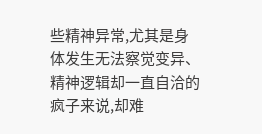些精神异常,尤其是身体发生无法察觉变异、精神逻辑却一直自洽的疯子来说,却难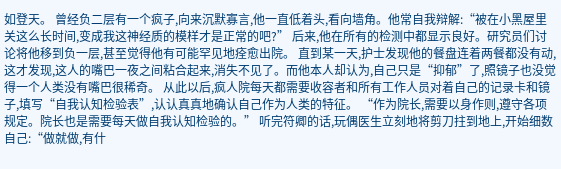如登天。 曾经负二层有一个疯子,向来沉默寡言,他一直低着头,看向墙角。他常自我辩解:“被在小黑屋里关这么长时间,变成我这神经质的模样才是正常的吧?” 后来,他在所有的检测中都显示良好。研究员们讨论将他移到负一层,甚至觉得他有可能罕见地痊愈出院。 直到某一天,护士发现他的餐盘连着两餐都没有动,这才发现,这人的嘴巴一夜之间粘合起来,消失不见了。而他本人却认为,自己只是“抑郁”了,照镜子也没觉得一个人类没有嘴巴很稀奇。 从此以后,疯人院每天都需要收容者和所有工作人员对着自己的记录卡和镜子,填写“自我认知检验表”,认认真真地确认自己作为人类的特征。 “作为院长,需要以身作则,遵守各项规定。院长也是需要每天做自我认知检验的。” 听完符卿的话,玩偶医生立刻地将剪刀拄到地上,开始细数自己:“做就做,有什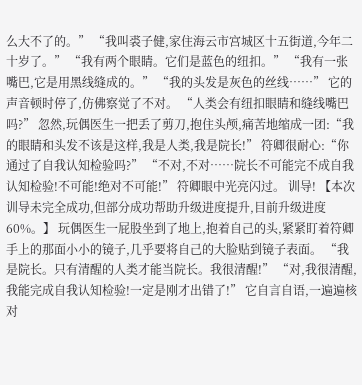么大不了的。” “我叫裘子健,家住海云市宫城区十五街道,今年二十岁了。” “我有两个眼睛。它们是蓝色的纽扣。” “我有一张嘴巴,它是用黑线缝成的。” “我的头发是灰色的丝线……” 它的声音顿时停了,仿佛察觉了不对。 “人类会有纽扣眼睛和缝线嘴巴吗?” 忽然,玩偶医生一把丢了剪刀,抱住头颅,痛苦地缩成一团:“我的眼睛和头发不该是这样,我是人类,我是院长!” 符卿很耐心:“你通过了自我认知检验吗?” “不对,不对……院长不可能完不成自我认知检验!不可能!绝对不可能!” 符卿眼中光亮闪过。 训导! 【本次训导未完全成功,但部分成功帮助升级进度提升,目前升级进度60%。】 玩偶医生一屁股坐到了地上,抱着自己的头,紧紧盯着符卿手上的那面小小的镜子,几乎要将自己的大脸贴到镜子表面。 “我是院长。只有清醒的人类才能当院长。我很清醒!” “对,我很清醒,我能完成自我认知检验!一定是刚才出错了!” 它自言自语,一遍遍核对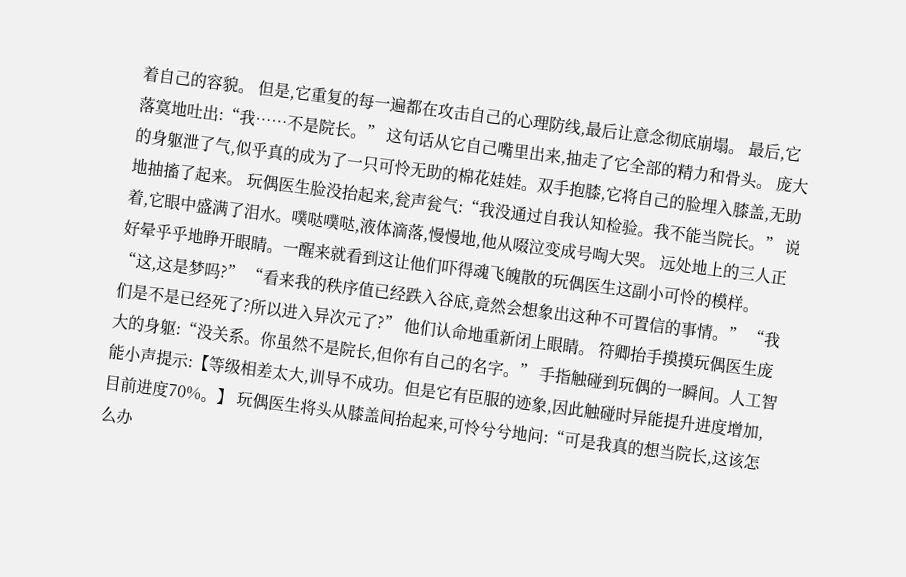着自己的容貌。 但是,它重复的每一遍都在攻击自己的心理防线,最后让意念彻底崩塌。 最后,它落寞地吐出:“我……不是院长。” 这句话从它自己嘴里出来,抽走了它全部的精力和骨头。 庞大的身躯泄了气,似乎真的成为了一只可怜无助的棉花娃娃。双手抱膝,它将自己的脸埋入膝盖,无助地抽搐了起来。 玩偶医生脸没抬起来,瓮声瓮气:“我没通过自我认知检验。我不能当院长。” 说着,它眼中盛满了泪水。噗哒噗哒,液体滴落,慢慢地,他从啜泣变成号啕大哭。 远处地上的三人正好晕乎乎地睁开眼睛。一醒来就看到这让他们吓得魂飞魄散的玩偶医生这副小可怜的模样。 “这,这是梦吗?” “看来我的秩序值已经跌入谷底,竟然会想象出这种不可置信的事情。” “我们是不是已经死了?所以进入异次元了?” 他们认命地重新闭上眼睛。 符卿抬手摸摸玩偶医生庞大的身躯:“没关系。你虽然不是院长,但你有自己的名字。” 手指触碰到玩偶的一瞬间。人工智能小声提示:【等级相差太大,训导不成功。但是它有臣服的迹象,因此触碰时异能提升进度增加,目前进度70%。】 玩偶医生将头从膝盖间抬起来,可怜兮兮地问:“可是我真的想当院长,这该怎么办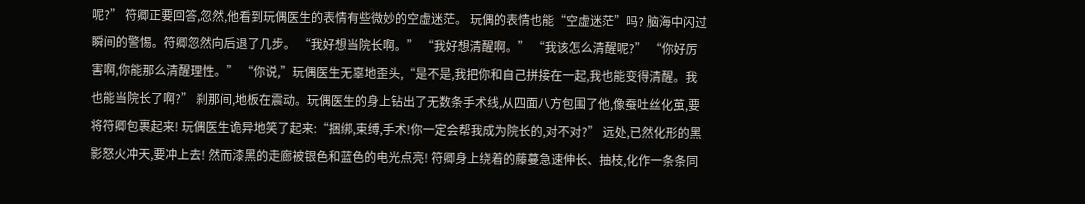呢?” 符卿正要回答,忽然,他看到玩偶医生的表情有些微妙的空虚迷茫。 玩偶的表情也能“空虚迷茫”吗? 脑海中闪过瞬间的警惕。符卿忽然向后退了几步。 “我好想当院长啊。” “我好想清醒啊。” “我该怎么清醒呢?” “你好厉害啊,你能那么清醒理性。” “你说,”玩偶医生无辜地歪头,“是不是,我把你和自己拼接在一起,我也能变得清醒。我也能当院长了啊?” 刹那间,地板在震动。玩偶医生的身上钻出了无数条手术线,从四面八方包围了他,像蚕吐丝化茧,要将符卿包裹起来! 玩偶医生诡异地笑了起来:“捆绑,束缚,手术!你一定会帮我成为院长的,对不对?” 远处,已然化形的黑影怒火冲天,要冲上去! 然而漆黑的走廊被银色和蓝色的电光点亮! 符卿身上绕着的藤蔓急速伸长、抽枝,化作一条条同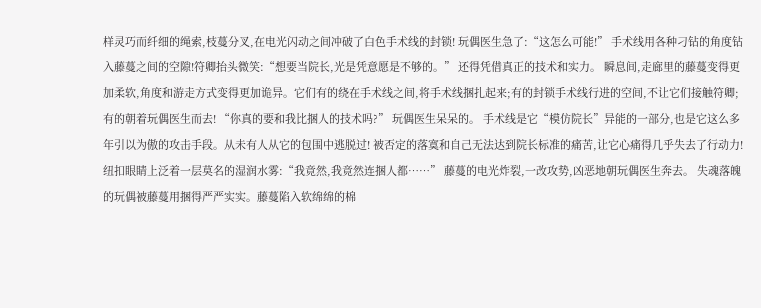样灵巧而纤细的绳索,枝蔓分叉,在电光闪动之间冲破了白色手术线的封锁! 玩偶医生急了:“这怎么可能!” 手术线用各种刁钻的角度钻入藤蔓之间的空隙!符卿抬头微笑:“想要当院长,光是凭意愿是不够的。” 还得凭借真正的技术和实力。 瞬息间,走廊里的藤蔓变得更加柔软,角度和游走方式变得更加诡异。它们有的绕在手术线之间,将手术线捆扎起来;有的封锁手术线行进的空间,不让它们接触符卿;有的朝着玩偶医生而去! “你真的要和我比捆人的技术吗?” 玩偶医生呆呆的。 手术线是它“模仿院长”异能的一部分,也是它这么多年引以为傲的攻击手段。从未有人从它的包围中逃脱过! 被否定的落寞和自己无法达到院长标准的痛苦,让它心痛得几乎失去了行动力! 纽扣眼睛上泛着一层莫名的湿润水雾:“我竟然,我竟然连捆人都……” 藤蔓的电光炸裂,一改攻势,凶恶地朝玩偶医生奔去。 失魂落魄的玩偶被藤蔓用捆得严严实实。藤蔓陷入软绵绵的棉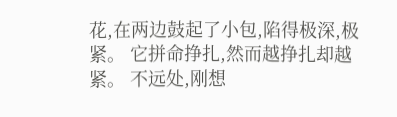花,在两边鼓起了小包,陷得极深,极紧。 它拼命挣扎,然而越挣扎却越紧。 不远处,刚想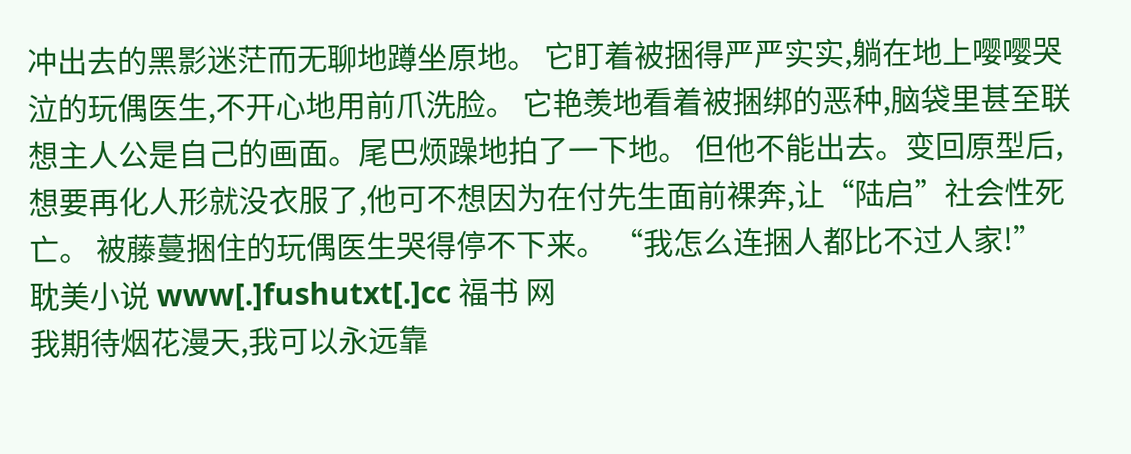冲出去的黑影迷茫而无聊地蹲坐原地。 它盯着被捆得严严实实,躺在地上嘤嘤哭泣的玩偶医生,不开心地用前爪洗脸。 它艳羡地看着被捆绑的恶种,脑袋里甚至联想主人公是自己的画面。尾巴烦躁地拍了一下地。 但他不能出去。变回原型后,想要再化人形就没衣服了,他可不想因为在付先生面前裸奔,让“陆启”社会性死亡。 被藤蔓捆住的玩偶医生哭得停不下来。 “我怎么连捆人都比不过人家!”
耽美小说 www[.]fushutxt[.]cc 福书 网
我期待烟花漫天,我可以永远靠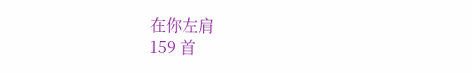在你左肩
159 首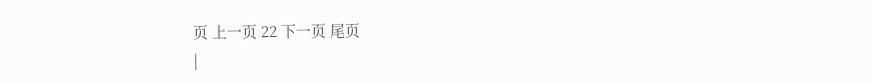页 上一页 22 下一页 尾页
|